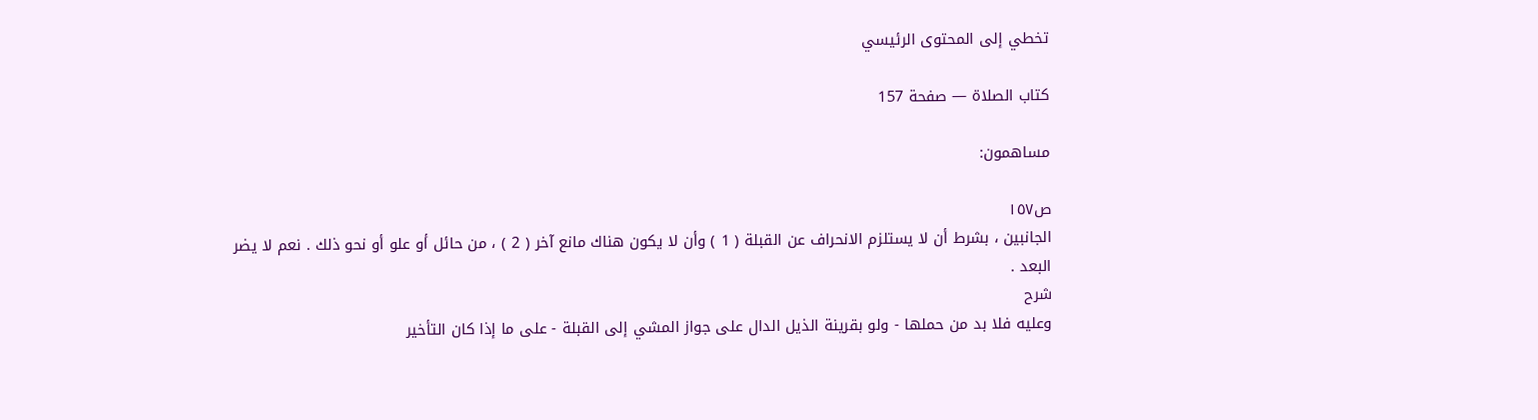تخطي إلى المحتوى الرئيسي

كتاب الصلاة — صفحة 157

مساهمون:

ص١٥٧
الجانبين ، بشرط أن لا يستلزم الانحراف عن القبلة ( 1 ) وأن لا يكون هناك مانع آخر ( 2 ) ، من حائل أو علو أو نحو ذلك . نعم لا يضر البعد .
شرح
وعليه فلا بد من حملها - ولو بقرينة الذيل الدال على جواز المشي إلى القبلة - على ما إذا كان التأخير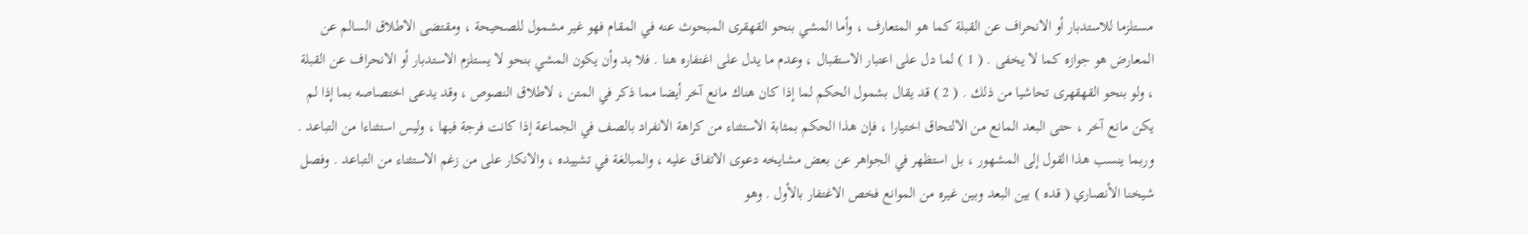مستلزما للاستدبار أو الانحراف عن القبلة كما هو المتعارف ، وأما المشي بنحو القهقرى المبحوث عنه في المقام فهو غير مشمول للصحيحة ، ومقتضى الاطلاق السالم عن المعارض هو جوازه كما لا يخفى . ( 1 ) لما دل على اعتبار الاستقبال ، وعدم ما يدل على اغتفاره هنا . فلا بد وأن يكون المشي بنحو لا يستلزم الاستدبار أو الانحراف عن القبلة ، ولو بنحو القهقهرى تحاشيا من ذلك . ( 2 ) قد يقال بشمول الحكم لما إذا كان هناك مانع آخر أيضا مما ذكر في المتن ، لاطلاق النصوص ، وقد يدعى اختصاصه بما إذا لم يكن مانع آخر ، حتى البعد المانع من الالتحاق اختيارا ، فإن هذا الحكم بمثابة الاستثناء من كراهة الانفراد بالصف في الجماعة إذا كانت فرجة فيها ، وليس استثناءا من التباعد . وربما ينسب هذا القول إلى المشهور ، بل استظهر في الجواهر عن بعض مشايخه دعوى الاتفاق عليه ، والمبالغة في تشييده ، والانكار على من زغم الاستثناء من التباعد . وفصل شيخنا الأنصاري ( قده ) بين البعد وبين غيره من الموانع فخص الاغتفار بالأول . وهو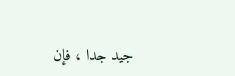جيد جدا ، فإن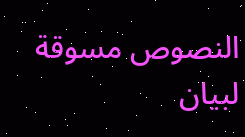النصوص مسوقة لبيان